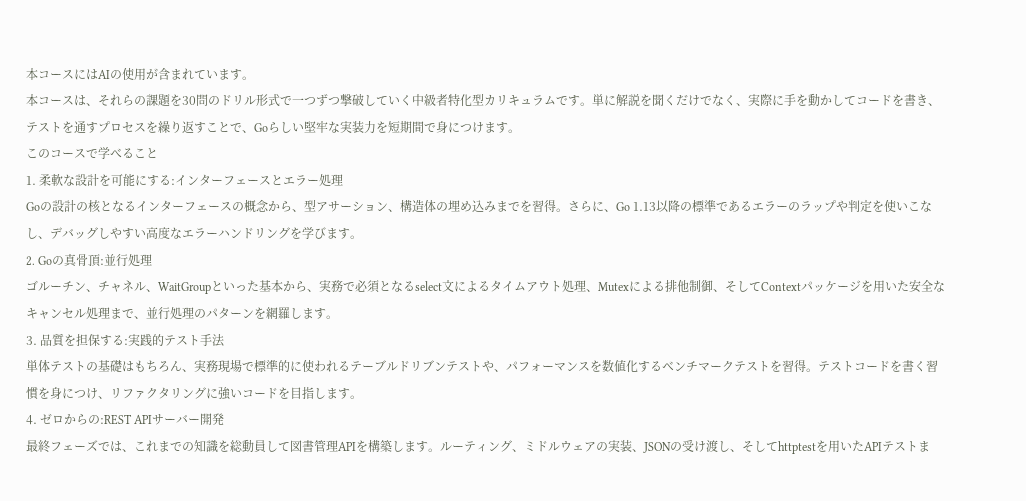本コースにはAIの使用が含まれています。
本コースは、それらの課題を30問のドリル形式で一つずつ撃破していく中級者特化型カリキュラムです。単に解説を聞くだけでなく、実際に手を動かしてコードを書き、テストを通すプロセスを繰り返すことで、Goらしい堅牢な実装力を短期間で身につけます。
このコースで学べること
1. 柔軟な設計を可能にする:インターフェースとエラー処理
Goの設計の核となるインターフェースの概念から、型アサーション、構造体の埋め込みまでを習得。さらに、Go 1.13以降の標準であるエラーのラップや判定を使いこなし、デバッグしやすい高度なエラーハンドリングを学びます。
2. Goの真骨頂:並行処理
ゴルーチン、チャネル、WaitGroupといった基本から、実務で必須となるselect文によるタイムアウト処理、Mutexによる排他制御、そしてContextパッケージを用いた安全なキャンセル処理まで、並行処理のパターンを網羅します。
3. 品質を担保する:実践的テスト手法
単体テストの基礎はもちろん、実務現場で標準的に使われるテーブルドリブンテストや、パフォーマンスを数値化するベンチマークテストを習得。テストコードを書く習慣を身につけ、リファクタリングに強いコードを目指します。
4. ゼロからの:REST APIサーバー開発
最終フェーズでは、これまでの知識を総動員して図書管理APIを構築します。ルーティング、ミドルウェアの実装、JSONの受け渡し、そしてhttptestを用いたAPIテストま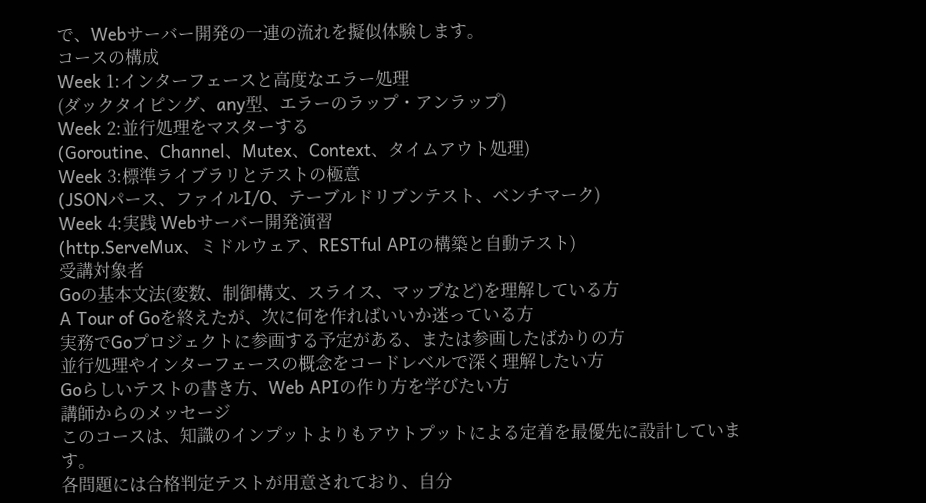で、Webサーバー開発の一連の流れを擬似体験します。
コースの構成
Week 1:インターフェースと高度なエラー処理
(ダックタイピング、any型、エラーのラップ・アンラップ)
Week 2:並行処理をマスターする
(Goroutine、Channel、Mutex、Context、タイムアウト処理)
Week 3:標準ライブラリとテストの極意
(JSONパース、ファイルI/O、テーブルドリブンテスト、ベンチマーク)
Week 4:実践 Webサーバー開発演習
(http.ServeMux、ミドルウェア、RESTful APIの構築と自動テスト)
受講対象者
Goの基本文法(変数、制御構文、スライス、マップなど)を理解している方
A Tour of Goを終えたが、次に何を作ればいいか迷っている方
実務でGoプロジェクトに参画する予定がある、または参画したばかりの方
並行処理やインターフェースの概念をコードレベルで深く理解したい方
Goらしいテストの書き方、Web APIの作り方を学びたい方
講師からのメッセージ
このコースは、知識のインプットよりもアウトプットによる定着を最優先に設計しています。
各問題には合格判定テストが用意されており、自分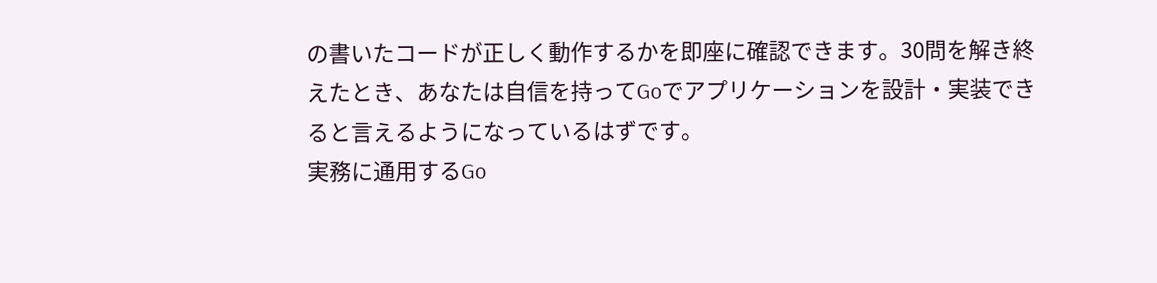の書いたコードが正しく動作するかを即座に確認できます。30問を解き終えたとき、あなたは自信を持ってGoでアプリケーションを設計・実装できると言えるようになっているはずです。
実務に通用するGo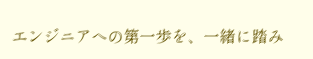エンジニアへの第一歩を、一緒に踏み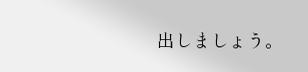出しましょう。